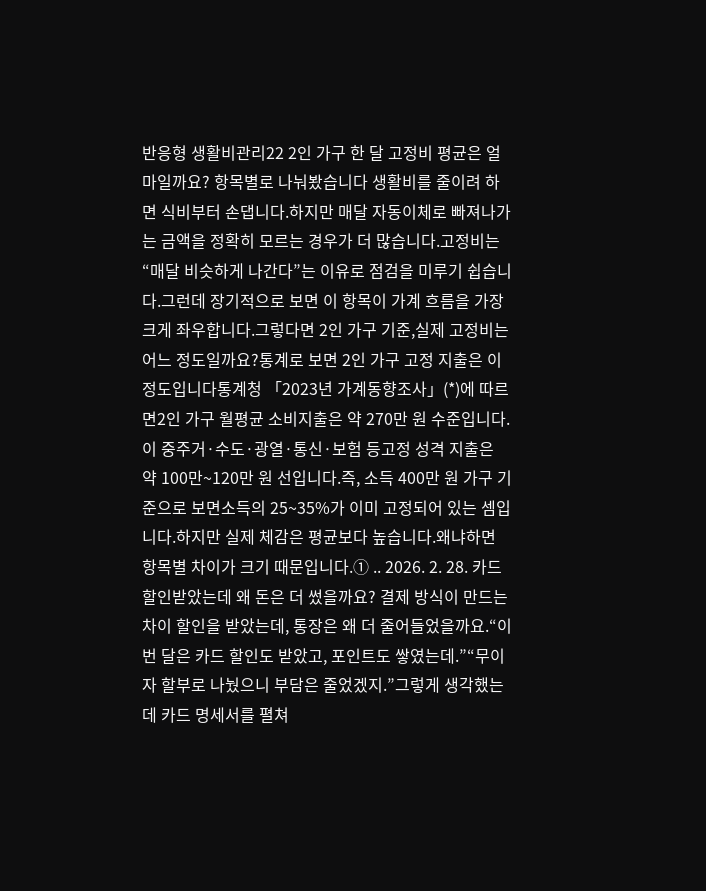반응형 생활비관리22 2인 가구 한 달 고정비 평균은 얼마일까요? 항목별로 나눠봤습니다 생활비를 줄이려 하면 식비부터 손댑니다.하지만 매달 자동이체로 빠져나가는 금액을 정확히 모르는 경우가 더 많습니다.고정비는 “매달 비슷하게 나간다”는 이유로 점검을 미루기 쉽습니다.그런데 장기적으로 보면 이 항목이 가계 흐름을 가장 크게 좌우합니다.그렇다면 2인 가구 기준,실제 고정비는 어느 정도일까요?통계로 보면 2인 가구 고정 지출은 이 정도입니다통계청 「2023년 가계동향조사」(*)에 따르면2인 가구 월평균 소비지출은 약 270만 원 수준입니다.이 중주거·수도·광열·통신·보험 등고정 성격 지출은 약 100만~120만 원 선입니다.즉, 소득 400만 원 가구 기준으로 보면소득의 25~35%가 이미 고정되어 있는 셈입니다.하지만 실제 체감은 평균보다 높습니다.왜냐하면 항목별 차이가 크기 때문입니다.① .. 2026. 2. 28. 카드 할인받았는데 왜 돈은 더 썼을까요? 결제 방식이 만드는 차이 할인을 받았는데, 통장은 왜 더 줄어들었을까요.“이번 달은 카드 할인도 받았고, 포인트도 쌓였는데.”“무이자 할부로 나눴으니 부담은 줄었겠지.”그렇게 생각했는데 카드 명세서를 펼쳐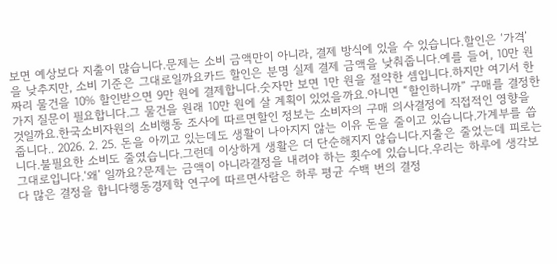보면 예상보다 지출이 많습니다.문제는 소비 금액만이 아니라, 결제 방식에 있을 수 있습니다.할인은 ‘가격’을 낮추지만, 소비 기준은 그대로일까요카드 할인은 분명 실제 결제 금액을 낮춰줍니다.예를 들어, 10만 원짜리 물건을 10% 할인받으면 9만 원에 결제합니다.숫자만 보면 1만 원을 절약한 셈입니다.하지만 여기서 한 가지 질문이 필요합니다.그 물건을 원래 10만 원에 살 계획이 있었을까요.아니면 “할인하니까” 구매를 결정한 것일까요.한국소비자원의 소비행동 조사에 따르면할인 정보는 소비자의 구매 의사결정에 직접적인 영향을 줍니다.. 2026. 2. 25. 돈을 아끼고 있는데도 생활이 나아지지 않는 이유 돈을 줄이고 있습니다.가계부를 씁니다.불필요한 소비도 줄였습니다.그런데 이상하게 생활은 더 단순해지지 않습니다.지출은 줄었는데 피로는 그대로입니다.‘왜’ 일까요?문제는 금액이 아니라결정을 내려야 하는 횟수에 있습니다.우리는 하루에 생각보다 많은 결정을 합니다행동경제학 연구에 따르면사람은 하루 평균 수백 번의 결정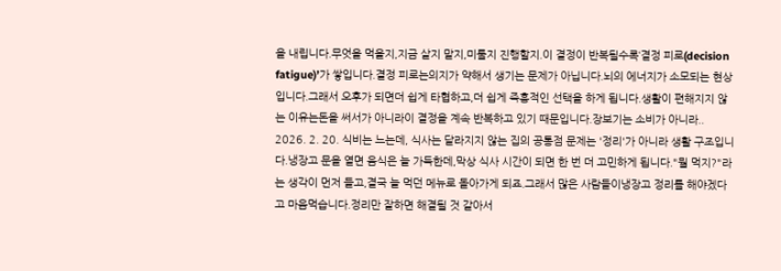을 내립니다.무엇을 먹을지,지금 살지 말지,미룰지 진행할지.이 결정이 반복될수록‘결정 피로(decision fatigue)’가 쌓입니다.결정 피로는의지가 약해서 생기는 문제가 아닙니다.뇌의 에너지가 소모되는 현상입니다.그래서 오후가 되면더 쉽게 타협하고,더 쉽게 즉흥적인 선택을 하게 됩니다.생활이 편해지지 않는 이유는돈을 써서가 아니라이 결정을 계속 반복하고 있기 때문입니다.장보기는 소비가 아니라.. 2026. 2. 20. 식비는 느는데, 식사는 달라지지 않는 집의 공통점 문제는 '정리'가 아니라 생활 구조입니다.냉장고 문을 열면 음식은 늘 가득한데,막상 식사 시간이 되면 한 번 더 고민하게 됩니다."뭘 먹지?"라는 생각이 먼저 들고,결국 늘 먹던 메뉴로 돌아가게 되죠.그래서 많은 사람들이냉장고 정리를 해야겠다고 마음먹습니다.정리만 잘하면 해결될 것 같아서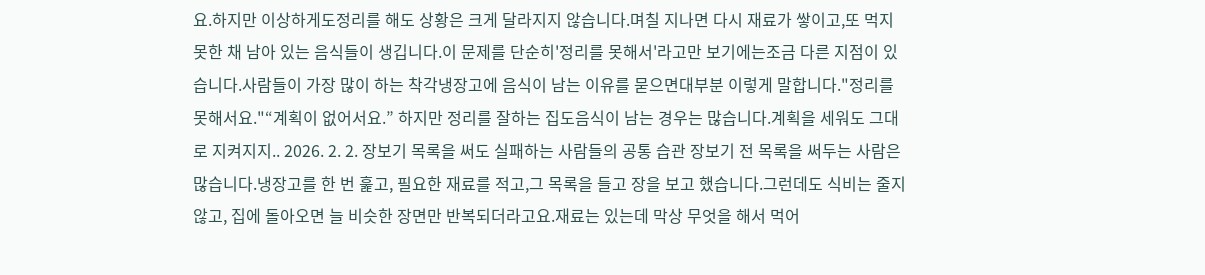요.하지만 이상하게도정리를 해도 상황은 크게 달라지지 않습니다.며칠 지나면 다시 재료가 쌓이고,또 먹지 못한 채 남아 있는 음식들이 생깁니다.이 문제를 단순히'정리를 못해서'라고만 보기에는조금 다른 지점이 있습니다.사람들이 가장 많이 하는 착각냉장고에 음식이 남는 이유를 묻으면대부분 이렇게 말합니다."정리를 못해서요."“계획이 없어서요.” 하지만 정리를 잘하는 집도음식이 남는 경우는 많습니다.계획을 세워도 그대로 지켜지지.. 2026. 2. 2. 장보기 목록을 써도 실패하는 사람들의 공통 습관 장보기 전 목록을 써두는 사람은 많습니다.냉장고를 한 번 훑고, 필요한 재료를 적고,그 목록을 들고 장을 보고 했습니다.그런데도 식비는 줄지 않고, 집에 돌아오면 늘 비슷한 장면만 반복되더라고요.재료는 있는데 막상 무엇을 해서 먹어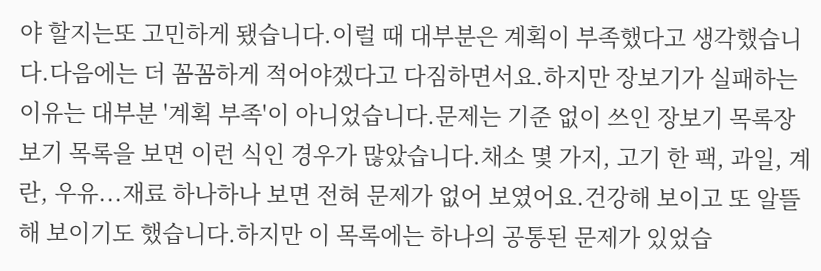야 할지는또 고민하게 됐습니다.이럴 때 대부분은 계획이 부족했다고 생각했습니다.다음에는 더 꼼꼼하게 적어야겠다고 다짐하면서요.하지만 장보기가 실패하는 이유는 대부분 '계획 부족'이 아니었습니다.문제는 기준 없이 쓰인 장보기 목록장보기 목록을 보면 이런 식인 경우가 많았습니다.채소 몇 가지, 고기 한 팩, 과일, 계란, 우유...재료 하나하나 보면 전혀 문제가 없어 보였어요.건강해 보이고 또 알뜰해 보이기도 했습니다.하지만 이 목록에는 하나의 공통된 문제가 있었습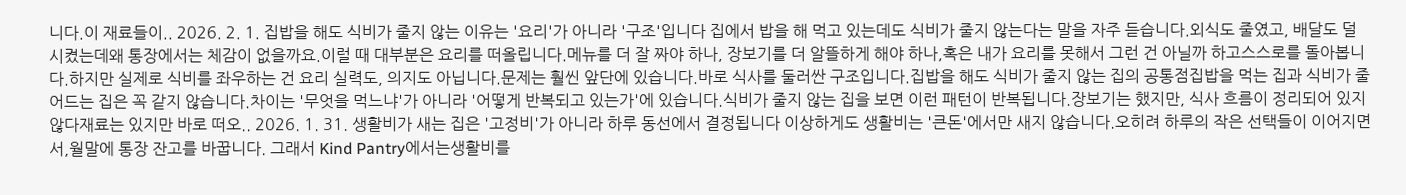니다.이 재료들이.. 2026. 2. 1. 집밥을 해도 식비가 줄지 않는 이유는 '요리'가 아니라 '구조'입니다 집에서 밥을 해 먹고 있는데도 식비가 줄지 않는다는 말을 자주 듣습니다.외식도 줄였고, 배달도 덜 시켰는데왜 통장에서는 체감이 없을까요.이럴 때 대부분은 요리를 떠올립니다.메뉴를 더 잘 짜야 하나, 장보기를 더 알뜰하게 해야 하나,혹은 내가 요리를 못해서 그런 건 아닐까 하고스스로를 돌아봅니다.하지만 실제로 식비를 좌우하는 건 요리 실력도, 의지도 아닙니다.문제는 훨씬 앞단에 있습니다.바로 식사를 둘러싼 구조입니다.집밥을 해도 식비가 줄지 않는 집의 공통점집밥을 먹는 집과 식비가 줄어드는 집은 꼭 같지 않습니다.차이는 '무엇을 먹느냐'가 아니라 '어떻게 반복되고 있는가'에 있습니다.식비가 줄지 않는 집을 보면 이런 패턴이 반복됩니다.장보기는 했지만, 식사 흐름이 정리되어 있지 않다재료는 있지만 바로 떠오.. 2026. 1. 31. 생활비가 새는 집은 '고정비'가 아니라 하루 동선에서 결정됩니다 이상하게도 생활비는 '큰돈'에서만 새지 않습니다.오히려 하루의 작은 선택들이 이어지면서,월말에 통장 잔고를 바꿉니다. 그래서 Kind Pantry에서는생활비를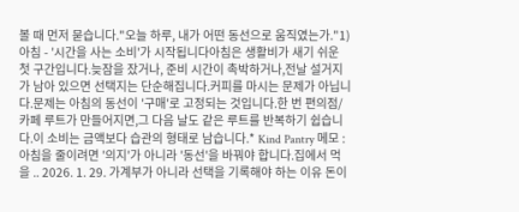볼 때 먼저 묻습니다."오늘 하루, 내가 어떤 동선으로 움직였는가."1) 아침 - '시간을 사는 소비'가 시작됩니다아침은 생활비가 새기 쉬운 첫 구간입니다.늦잠을 잤거나, 준비 시간이 촉박하거나,전날 설거지가 남아 있으면 선택지는 단순해집니다.커피를 마시는 문제가 아닙니다.문제는 아침의 동선이 '구매'로 고정되는 것입니다.한 번 편의점/카페 루트가 만들어지면,그 다음 날도 같은 루트를 반복하기 쉽습니다.이 소비는 금액보다 습관의 형태로 남습니다.* Kind Pantry 메모 :아침을 줄이려면 '의지'가 아니라 '동선'을 바꿔야 합니다.집에서 먹을 .. 2026. 1. 29. 가계부가 아니라 선택을 기록해야 하는 이유 돈이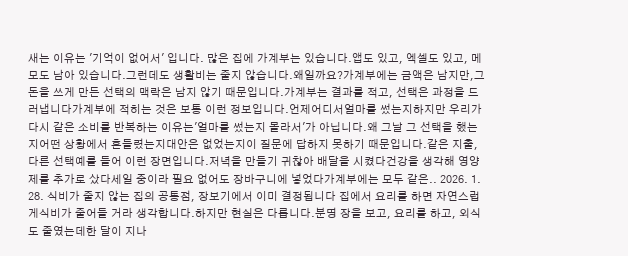새는 이유는 '기억이 없어서' 입니다. 많은 집에 가계부는 있습니다.앱도 있고, 엑셀도 있고, 메모도 남아 있습니다.그런데도 생활비는 줄지 않습니다.왜일까요?가계부에는 금액은 남지만,그 돈을 쓰게 만든 선택의 맥락은 남지 않기 때문입니다.가계부는 결과를 적고, 선택은 과정을 드러냅니다가계부에 적히는 것은 보통 이런 정보입니다.언제어디서얼마를 썼는지하지만 우리가 다시 같은 소비를 반복하는 이유는'얼마를 썼는지 몰라서'가 아닙니다.왜 그날 그 선택을 했는지어떤 상황에서 흔들렸는지대안은 없었는지이 질문에 답하지 못하기 때문입니다.같은 지출, 다른 선택예를 들어 이런 장면입니다.저녁을 만들기 귀찮아 배달을 시켰다건강을 생각해 영양제를 추가로 샀다세일 중이라 필요 없어도 장바구니에 넣었다가계부에는 모두 같은.. 2026. 1. 28. 식비가 줄지 않는 집의 공통점, 장보기에서 이미 결정됩니다 집에서 요리를 하면 자연스럽게식비가 줄어들 거라 생각합니다.하지만 현실은 다릅니다.분명 장을 보고, 요리를 하고, 외식도 줄였는데한 달이 지나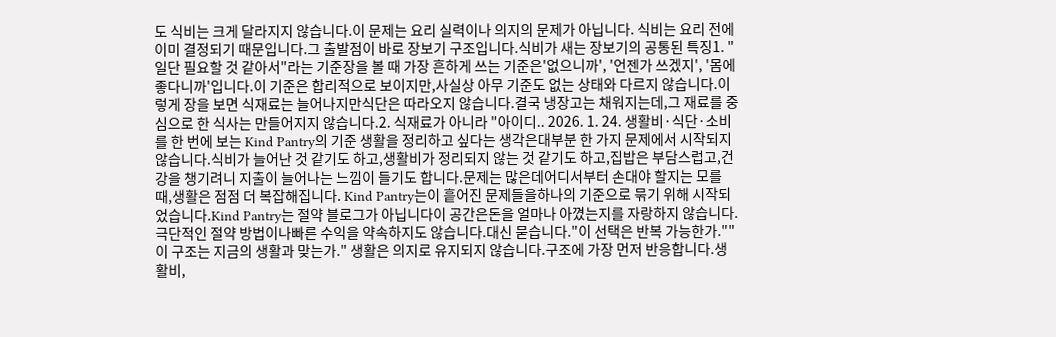도 식비는 크게 달라지지 않습니다.이 문제는 요리 실력이나 의지의 문제가 아닙니다. 식비는 요리 전에 이미 결정되기 때문입니다.그 출발점이 바로 장보기 구조입니다.식비가 새는 장보기의 공통된 특징1. "일단 필요할 것 같아서"라는 기준장을 볼 때 가장 흔하게 쓰는 기준은'없으니까', '언젠가 쓰겠지', '몸에 좋다니까'입니다.이 기준은 합리적으로 보이지만,사실상 아무 기준도 없는 상태와 다르지 않습니다.이렇게 장을 보면 식재료는 늘어나지만식단은 따라오지 않습니다.결국 냉장고는 채워지는데,그 재료를 중심으로 한 식사는 만들어지지 않습니다.2. 식재료가 아니라 "아이디.. 2026. 1. 24. 생활비·식단·소비를 한 번에 보는 Kind Pantry의 기준 생활을 정리하고 싶다는 생각은대부분 한 가지 문제에서 시작되지 않습니다.식비가 늘어난 것 같기도 하고,생활비가 정리되지 않는 것 같기도 하고,집밥은 부담스럽고,건강을 챙기려니 지출이 늘어나는 느낌이 들기도 합니다.문제는 많은데어디서부터 손대야 할지는 모를 때,생활은 점점 더 복잡해집니다. Kind Pantry는이 흩어진 문제들을하나의 기준으로 묶기 위해 시작되었습니다.Kind Pantry는 절약 블로그가 아닙니다이 공간은돈을 얼마나 아꼈는지를 자랑하지 않습니다.극단적인 절약 방법이나빠른 수익을 약속하지도 않습니다.대신 묻습니다."이 선택은 반복 가능한가.""이 구조는 지금의 생활과 맞는가." 생활은 의지로 유지되지 않습니다.구조에 가장 먼저 반응합니다.생활비,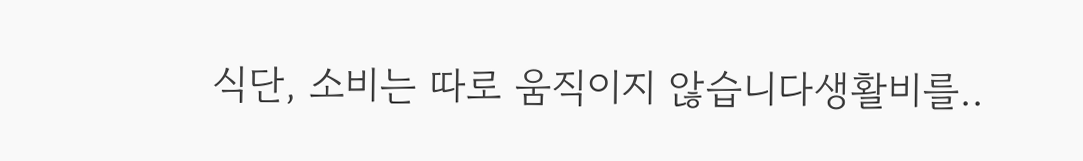식단, 소비는 따로 움직이지 않습니다생활비를..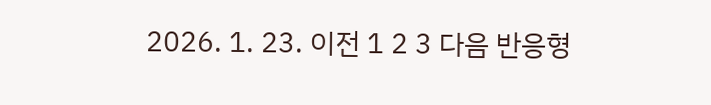2026. 1. 23. 이전 1 2 3 다음 반응형